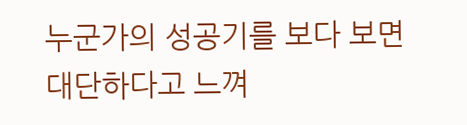누군가의 성공기를 보다 보면
대단하다고 느껴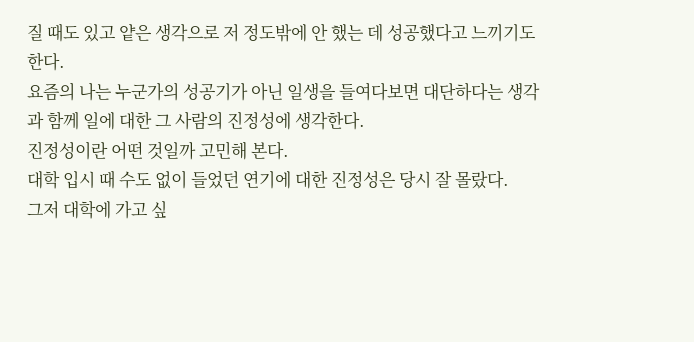질 때도 있고 얕은 생각으로 저 정도밖에 안 했는 데 성공했다고 느끼기도 한다.
요즘의 나는 누군가의 성공기가 아닌 일생을 들여다보면 대단하다는 생각과 함께 일에 대한 그 사람의 진정성에 생각한다.
진정성이란 어떤 것일까 고민해 본다.
대학 입시 때 수도 없이 들었던 연기에 대한 진정성은 당시 잘 몰랐다.
그저 대학에 가고 싶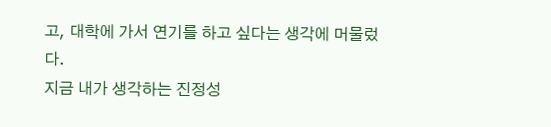고, 대학에 가서 연기를 하고 싶다는 생각에 머물렀다.
지금 내가 생각하는 진정성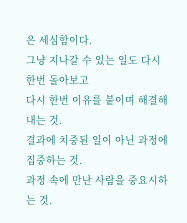은 세심함이다.
그냥 지나갈 수 있는 일도 다시 한번 돌아보고
다시 한번 이유를 붙이며 해결해 내는 것.
결과에 치중된 일이 아닌 과정에 집중하는 것.
과정 속에 만난 사람을 중요시하는 것.